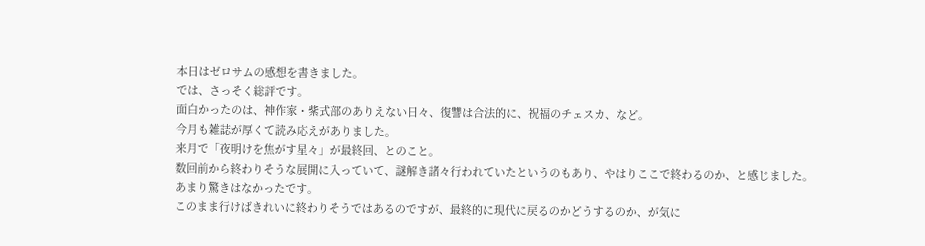本日はゼロサムの感想を書きました。
では、さっそく総評です。
面白かったのは、神作家・紫式部のありえない日々、復讐は合法的に、祝福のチェスカ、など。
今月も雑誌が厚くて読み応えがありました。
来月で「夜明けを焦がす星々」が最終回、とのこと。
数回前から終わりそうな展開に入っていて、謎解き諸々行われていたというのもあり、やはりここで終わるのか、と感じました。あまり驚きはなかったです。
このまま行けばきれいに終わりそうではあるのですが、最終的に現代に戻るのかどうするのか、が気に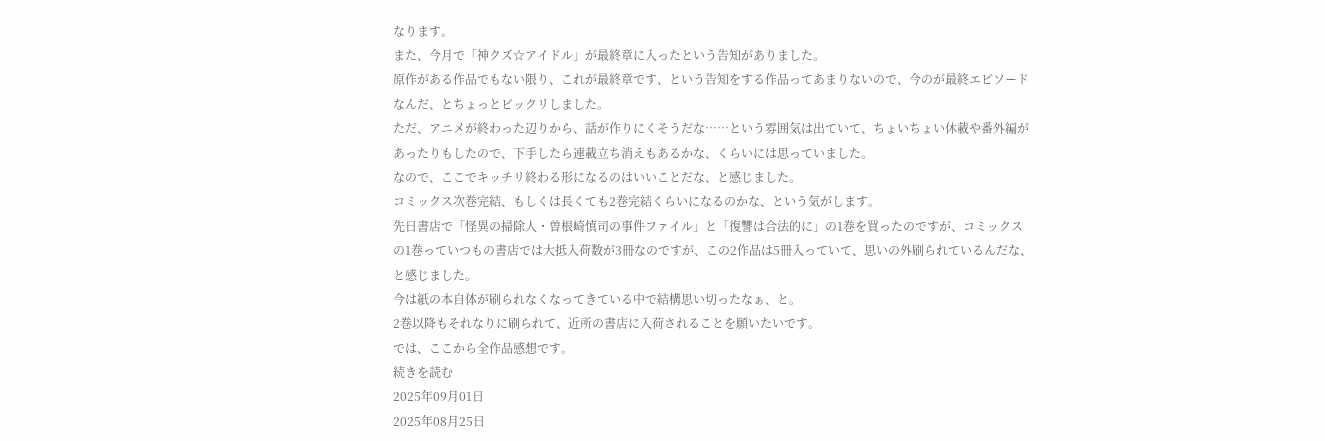なります。
また、今月で「神クズ☆アイドル」が最終章に入ったという告知がありました。
原作がある作品でもない限り、これが最終章です、という告知をする作品ってあまりないので、今のが最終エピソードなんだ、とちょっとビックリしました。
ただ、アニメが終わった辺りから、話が作りにくそうだな……という雰囲気は出ていて、ちょいちょい休載や番外編があったりもしたので、下手したら連載立ち消えもあるかな、くらいには思っていました。
なので、ここでキッチリ終わる形になるのはいいことだな、と感じました。
コミックス次巻完結、もしくは長くても2巻完結くらいになるのかな、という気がします。
先日書店で「怪異の掃除人・曽根崎慎司の事件ファイル」と「復讐は合法的に」の1巻を買ったのですが、コミックスの1巻っていつもの書店では大抵入荷数が3冊なのですが、この2作品は5冊入っていて、思いの外刷られているんだな、と感じました。
今は紙の本自体が刷られなくなってきている中で結構思い切ったなぁ、と。
2巻以降もそれなりに刷られて、近所の書店に入荷されることを願いたいです。
では、ここから全作品感想です。
続きを読む
2025年09月01日
2025年08月25日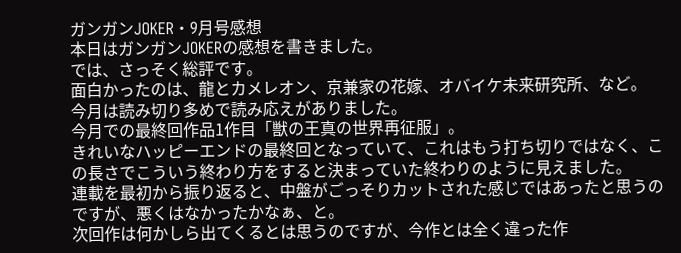ガンガンJOKER・9月号感想
本日はガンガンJOKERの感想を書きました。
では、さっそく総評です。
面白かったのは、龍とカメレオン、京兼家の花嫁、オバイケ未来研究所、など。
今月は読み切り多めで読み応えがありました。
今月での最終回作品1作目「獣の王真の世界再征服」。
きれいなハッピーエンドの最終回となっていて、これはもう打ち切りではなく、この長さでこういう終わり方をすると決まっていた終わりのように見えました。
連載を最初から振り返ると、中盤がごっそりカットされた感じではあったと思うのですが、悪くはなかったかなぁ、と。
次回作は何かしら出てくるとは思うのですが、今作とは全く違った作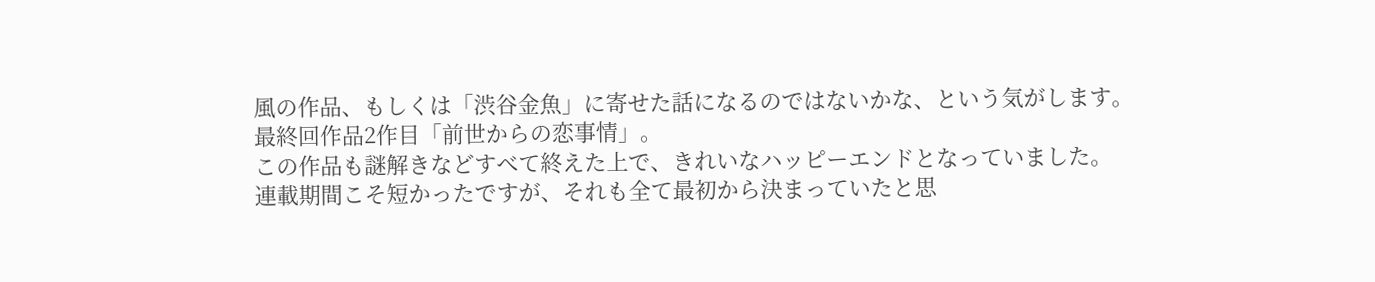風の作品、もしくは「渋谷金魚」に寄せた話になるのではないかな、という気がします。
最終回作品2作目「前世からの恋事情」。
この作品も謎解きなどすべて終えた上で、きれいなハッピーエンドとなっていました。
連載期間こそ短かったですが、それも全て最初から決まっていたと思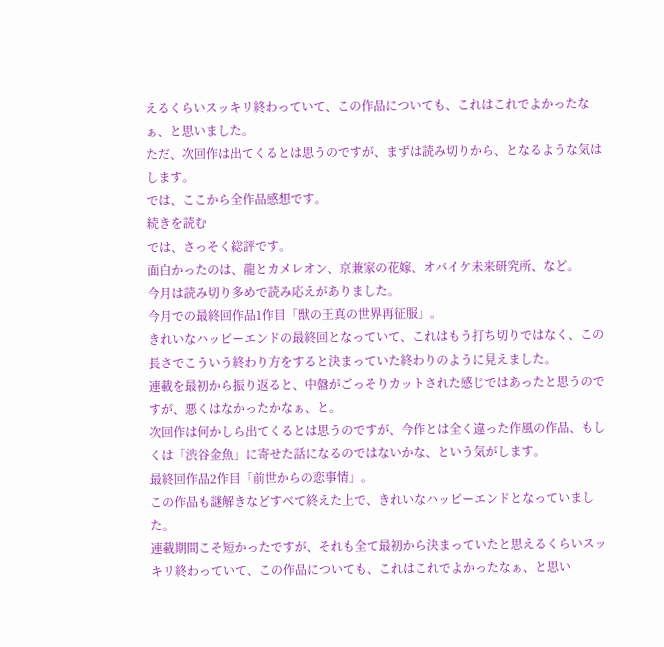えるくらいスッキリ終わっていて、この作品についても、これはこれでよかったなぁ、と思いました。
ただ、次回作は出てくるとは思うのですが、まずは読み切りから、となるような気はします。
では、ここから全作品感想です。
続きを読む
では、さっそく総評です。
面白かったのは、龍とカメレオン、京兼家の花嫁、オバイケ未来研究所、など。
今月は読み切り多めで読み応えがありました。
今月での最終回作品1作目「獣の王真の世界再征服」。
きれいなハッピーエンドの最終回となっていて、これはもう打ち切りではなく、この長さでこういう終わり方をすると決まっていた終わりのように見えました。
連載を最初から振り返ると、中盤がごっそりカットされた感じではあったと思うのですが、悪くはなかったかなぁ、と。
次回作は何かしら出てくるとは思うのですが、今作とは全く違った作風の作品、もしくは「渋谷金魚」に寄せた話になるのではないかな、という気がします。
最終回作品2作目「前世からの恋事情」。
この作品も謎解きなどすべて終えた上で、きれいなハッピーエンドとなっていました。
連載期間こそ短かったですが、それも全て最初から決まっていたと思えるくらいスッキリ終わっていて、この作品についても、これはこれでよかったなぁ、と思い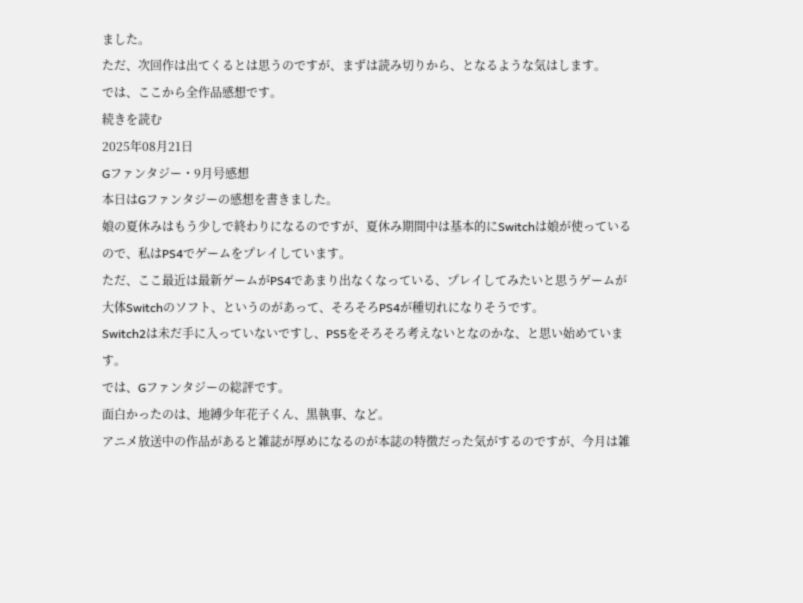ました。
ただ、次回作は出てくるとは思うのですが、まずは読み切りから、となるような気はします。
では、ここから全作品感想です。
続きを読む
2025年08月21日
Gファンタジー・9月号感想
本日はGファンタジーの感想を書きました。
娘の夏休みはもう少しで終わりになるのですが、夏休み期間中は基本的にSwitchは娘が使っているので、私はPS4でゲームをプレイしています。
ただ、ここ最近は最新ゲームがPS4であまり出なくなっている、プレイしてみたいと思うゲームが大体Switchのソフト、というのがあって、そろそろPS4が種切れになりそうです。
Switch2は未だ手に入っていないですし、PS5をそろそろ考えないとなのかな、と思い始めています。
では、Gファンタジーの総評です。
面白かったのは、地縛少年花子くん、黒執事、など。
アニメ放送中の作品があると雑誌が厚めになるのが本誌の特徴だった気がするのですが、今月は雑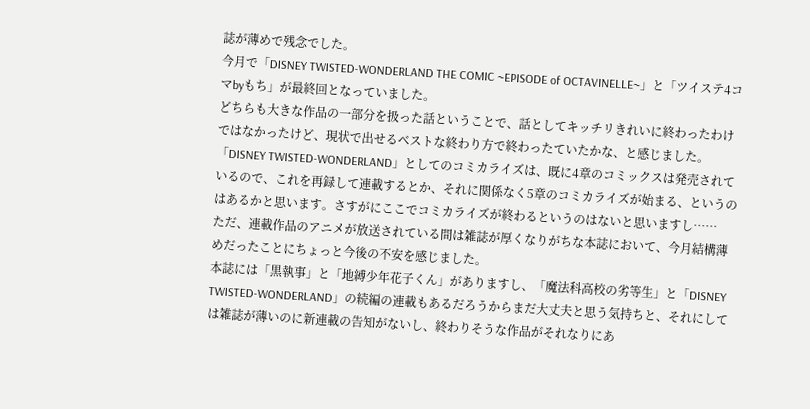誌が薄めで残念でした。
今月で「DISNEY TWISTED-WONDERLAND THE COMIC ~EPISODE of OCTAVINELLE~」と「ツイステ4コマbyもち」が最終回となっていました。
どちらも大きな作品の一部分を扱った話ということで、話としてキッチリきれいに終わったわけではなかったけど、現状で出せるベストな終わり方で終わったていたかな、と感じました。
「DISNEY TWISTED-WONDERLAND」としてのコミカライズは、既に4章のコミックスは発売されているので、これを再録して連載するとか、それに関係なく5章のコミカライズが始まる、というのはあるかと思います。さすがにここでコミカライズが終わるというのはないと思いますし……
ただ、連載作品のアニメが放送されている間は雑誌が厚くなりがちな本誌において、今月結構薄めだったことにちょっと今後の不安を感じました。
本誌には「黒執事」と「地縛少年花子くん」がありますし、「魔法科高校の劣等生」と「DISNEY TWISTED-WONDERLAND」の続編の連載もあるだろうからまだ大丈夫と思う気持ちと、それにしては雑誌が薄いのに新連載の告知がないし、終わりそうな作品がそれなりにあ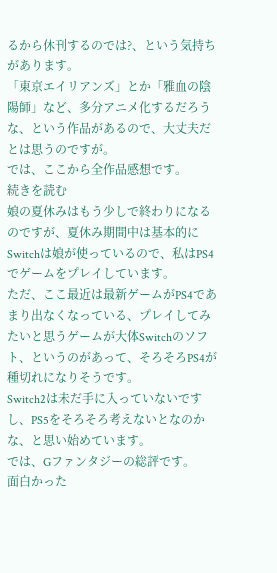るから休刊するのでは?、という気持ちがあります。
「東京エイリアンズ」とか「雅血の陰陽師」など、多分アニメ化するだろうな、という作品があるので、大丈夫だとは思うのですが。
では、ここから全作品感想です。
続きを読む
娘の夏休みはもう少しで終わりになるのですが、夏休み期間中は基本的にSwitchは娘が使っているので、私はPS4でゲームをプレイしています。
ただ、ここ最近は最新ゲームがPS4であまり出なくなっている、プレイしてみたいと思うゲームが大体Switchのソフト、というのがあって、そろそろPS4が種切れになりそうです。
Switch2は未だ手に入っていないですし、PS5をそろそろ考えないとなのかな、と思い始めています。
では、Gファンタジーの総評です。
面白かった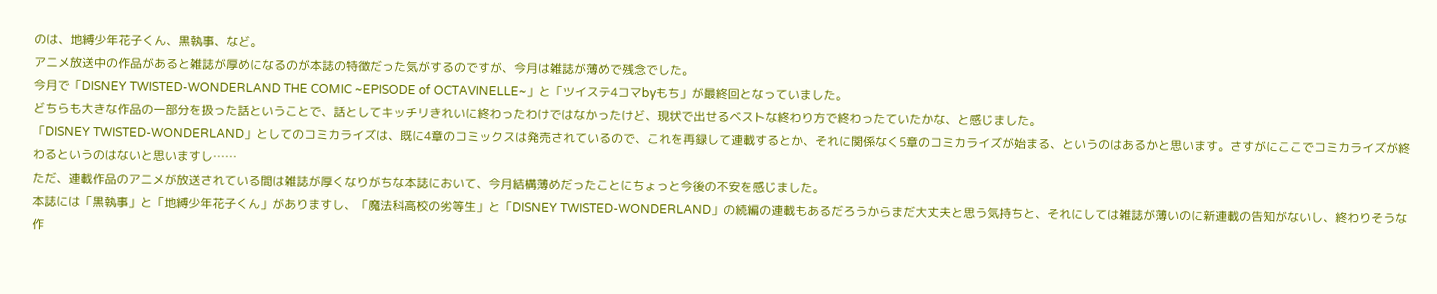のは、地縛少年花子くん、黒執事、など。
アニメ放送中の作品があると雑誌が厚めになるのが本誌の特徴だった気がするのですが、今月は雑誌が薄めで残念でした。
今月で「DISNEY TWISTED-WONDERLAND THE COMIC ~EPISODE of OCTAVINELLE~」と「ツイステ4コマbyもち」が最終回となっていました。
どちらも大きな作品の一部分を扱った話ということで、話としてキッチリきれいに終わったわけではなかったけど、現状で出せるベストな終わり方で終わったていたかな、と感じました。
「DISNEY TWISTED-WONDERLAND」としてのコミカライズは、既に4章のコミックスは発売されているので、これを再録して連載するとか、それに関係なく5章のコミカライズが始まる、というのはあるかと思います。さすがにここでコミカライズが終わるというのはないと思いますし……
ただ、連載作品のアニメが放送されている間は雑誌が厚くなりがちな本誌において、今月結構薄めだったことにちょっと今後の不安を感じました。
本誌には「黒執事」と「地縛少年花子くん」がありますし、「魔法科高校の劣等生」と「DISNEY TWISTED-WONDERLAND」の続編の連載もあるだろうからまだ大丈夫と思う気持ちと、それにしては雑誌が薄いのに新連載の告知がないし、終わりそうな作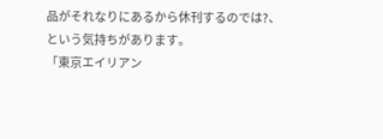品がそれなりにあるから休刊するのでは?、という気持ちがあります。
「東京エイリアン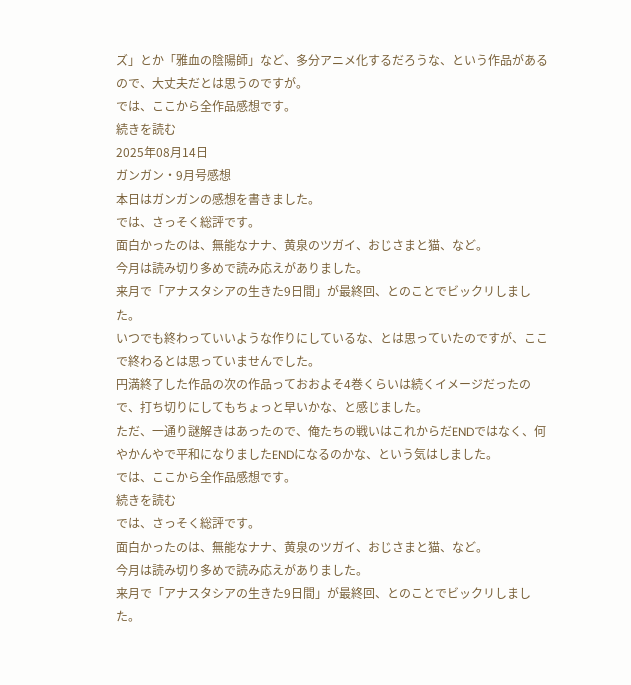ズ」とか「雅血の陰陽師」など、多分アニメ化するだろうな、という作品があるので、大丈夫だとは思うのですが。
では、ここから全作品感想です。
続きを読む
2025年08月14日
ガンガン・9月号感想
本日はガンガンの感想を書きました。
では、さっそく総評です。
面白かったのは、無能なナナ、黄泉のツガイ、おじさまと猫、など。
今月は読み切り多めで読み応えがありました。
来月で「アナスタシアの生きた9日間」が最終回、とのことでビックリしました。
いつでも終わっていいような作りにしているな、とは思っていたのですが、ここで終わるとは思っていませんでした。
円満終了した作品の次の作品っておおよそ4巻くらいは続くイメージだったので、打ち切りにしてもちょっと早いかな、と感じました。
ただ、一通り謎解きはあったので、俺たちの戦いはこれからだENDではなく、何やかんやで平和になりましたENDになるのかな、という気はしました。
では、ここから全作品感想です。
続きを読む
では、さっそく総評です。
面白かったのは、無能なナナ、黄泉のツガイ、おじさまと猫、など。
今月は読み切り多めで読み応えがありました。
来月で「アナスタシアの生きた9日間」が最終回、とのことでビックリしました。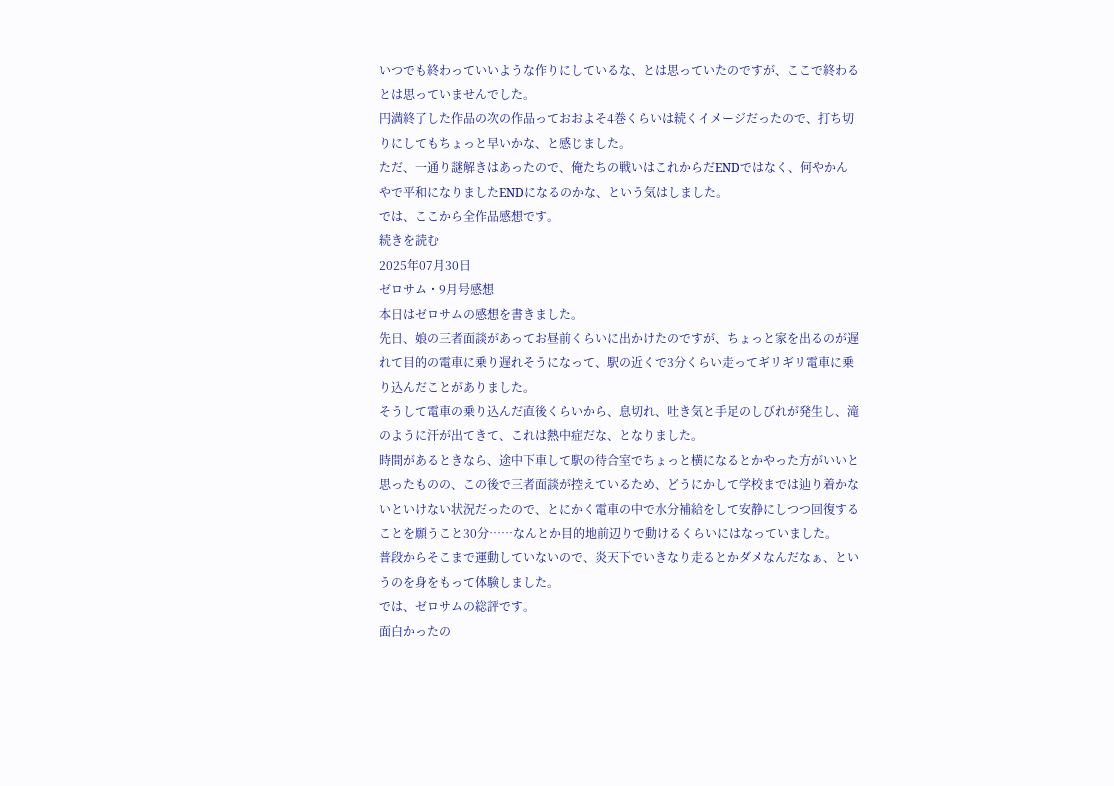いつでも終わっていいような作りにしているな、とは思っていたのですが、ここで終わるとは思っていませんでした。
円満終了した作品の次の作品っておおよそ4巻くらいは続くイメージだったので、打ち切りにしてもちょっと早いかな、と感じました。
ただ、一通り謎解きはあったので、俺たちの戦いはこれからだENDではなく、何やかんやで平和になりましたENDになるのかな、という気はしました。
では、ここから全作品感想です。
続きを読む
2025年07月30日
ゼロサム・9月号感想
本日はゼロサムの感想を書きました。
先日、娘の三者面談があってお昼前くらいに出かけたのですが、ちょっと家を出るのが遅れて目的の電車に乗り遅れそうになって、駅の近くで3分くらい走ってギリギリ電車に乗り込んだことがありました。
そうして電車の乗り込んだ直後くらいから、息切れ、吐き気と手足のしびれが発生し、滝のように汗が出てきて、これは熱中症だな、となりました。
時間があるときなら、途中下車して駅の待合室でちょっと横になるとかやった方がいいと思ったものの、この後で三者面談が控えているため、どうにかして学校までは辿り着かないといけない状況だったので、とにかく電車の中で水分補給をして安静にしつつ回復することを願うこと30分……なんとか目的地前辺りで動けるくらいにはなっていました。
普段からそこまで運動していないので、炎天下でいきなり走るとかダメなんだなぁ、というのを身をもって体験しました。
では、ゼロサムの総評です。
面白かったの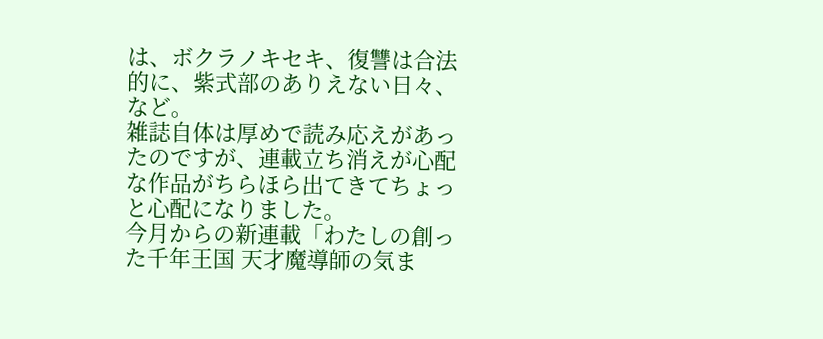は、ボクラノキセキ、復讐は合法的に、紫式部のありえない日々、など。
雑誌自体は厚めで読み応えがあったのですが、連載立ち消えが心配な作品がちらほら出てきてちょっと心配になりました。
今月からの新連載「わたしの創った千年王国 天才魔導師の気ま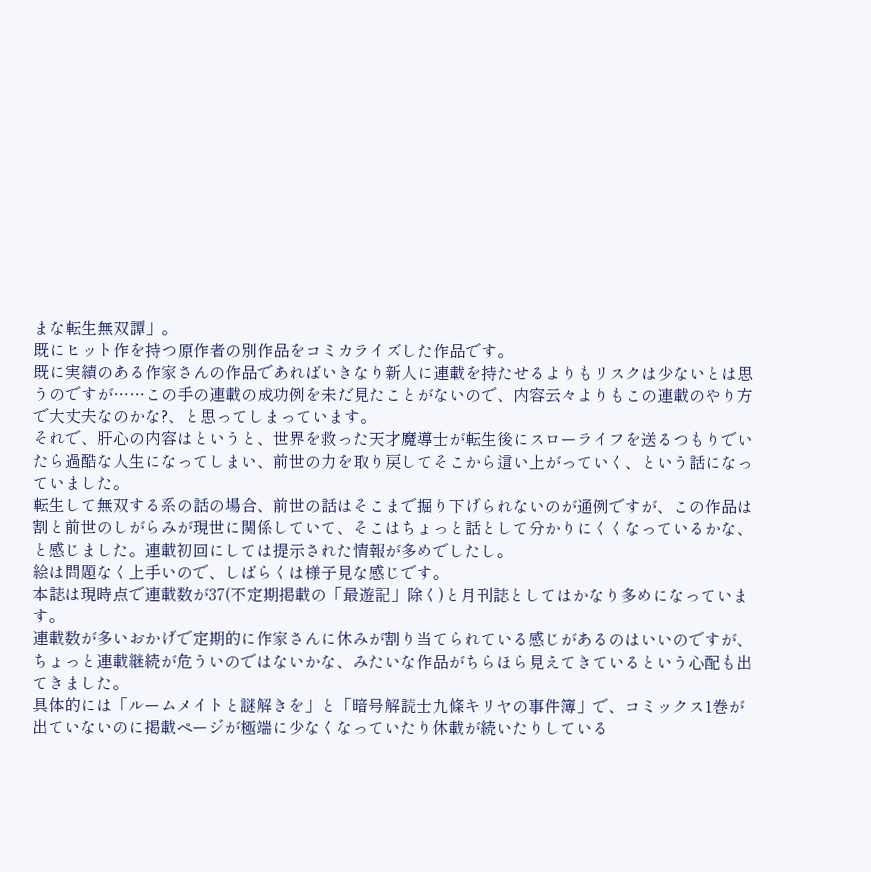まな転生無双譚」。
既にヒット作を持つ原作者の別作品をコミカライズした作品です。
既に実績のある作家さんの作品であればいきなり新人に連載を持たせるよりもリスクは少ないとは思うのですが……この手の連載の成功例を未だ見たことがないので、内容云々よりもこの連載のやり方で大丈夫なのかな?、と思ってしまっています。
それで、肝心の内容はというと、世界を救った天才魔導士が転生後にスローライフを送るつもりでいたら過酷な人生になってしまい、前世の力を取り戻してそこから這い上がっていく、という話になっていました。
転生して無双する系の話の場合、前世の話はそこまで掘り下げられないのが通例ですが、この作品は割と前世のしがらみが現世に関係していて、そこはちょっと話として分かりにくくなっているかな、と感じました。連載初回にしては提示された情報が多めでしたし。
絵は問題なく上手いので、しばらくは様子見な感じです。
本誌は現時点で連載数が37(不定期掲載の「最遊記」除く)と月刊誌としてはかなり多めになっています。
連載数が多いおかげで定期的に作家さんに休みが割り当てられている感じがあるのはいいのですが、ちょっと連載継続が危ういのではないかな、みたいな作品がちらほら見えてきているという心配も出てきました。
具体的には「ルームメイトと謎解きを」と「暗号解読士九條キリヤの事件簿」で、コミックス1巻が出ていないのに掲載ページが極端に少なくなっていたり休載が続いたりしている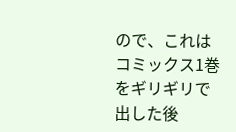ので、これはコミックス1巻をギリギリで出した後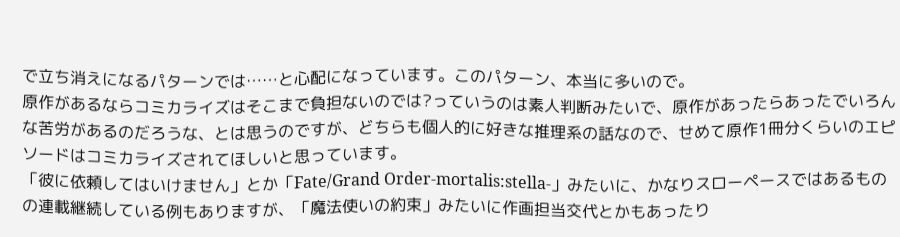で立ち消えになるパターンでは……と心配になっています。このパターン、本当に多いので。
原作があるならコミカライズはそこまで負担ないのでは?っていうのは素人判断みたいで、原作があったらあったでいろんな苦労があるのだろうな、とは思うのですが、どちらも個人的に好きな推理系の話なので、せめて原作1冊分くらいのエピソードはコミカライズされてほしいと思っています。
「彼に依頼してはいけません」とか「Fate/Grand Order-mortalis:stella-」みたいに、かなりスローペースではあるものの連載継続している例もありますが、「魔法使いの約束」みたいに作画担当交代とかもあったり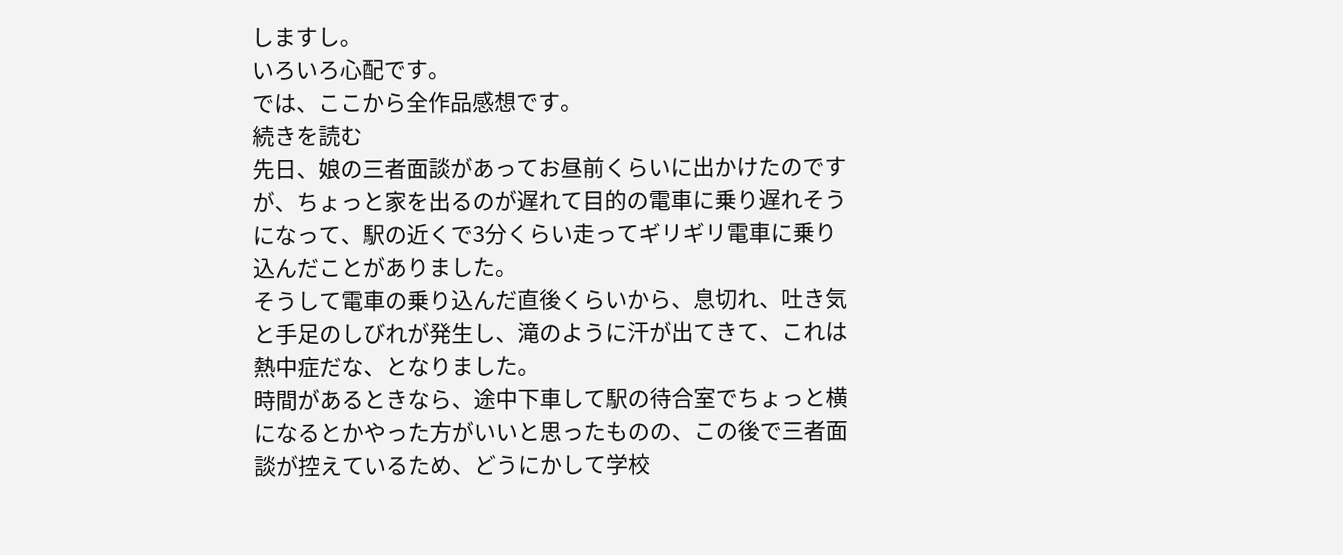しますし。
いろいろ心配です。
では、ここから全作品感想です。
続きを読む
先日、娘の三者面談があってお昼前くらいに出かけたのですが、ちょっと家を出るのが遅れて目的の電車に乗り遅れそうになって、駅の近くで3分くらい走ってギリギリ電車に乗り込んだことがありました。
そうして電車の乗り込んだ直後くらいから、息切れ、吐き気と手足のしびれが発生し、滝のように汗が出てきて、これは熱中症だな、となりました。
時間があるときなら、途中下車して駅の待合室でちょっと横になるとかやった方がいいと思ったものの、この後で三者面談が控えているため、どうにかして学校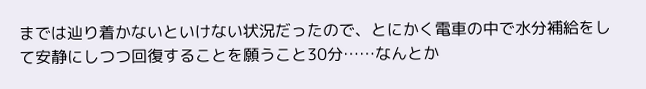までは辿り着かないといけない状況だったので、とにかく電車の中で水分補給をして安静にしつつ回復することを願うこと30分……なんとか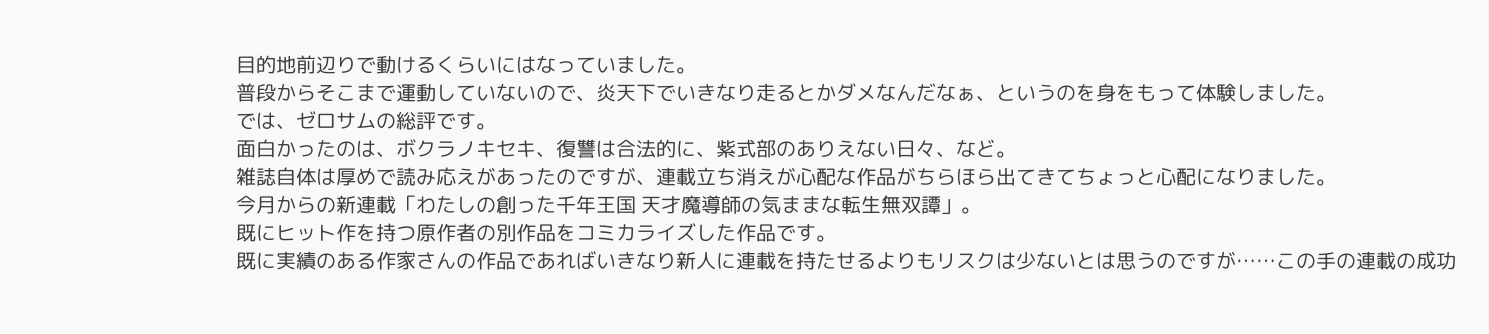目的地前辺りで動けるくらいにはなっていました。
普段からそこまで運動していないので、炎天下でいきなり走るとかダメなんだなぁ、というのを身をもって体験しました。
では、ゼロサムの総評です。
面白かったのは、ボクラノキセキ、復讐は合法的に、紫式部のありえない日々、など。
雑誌自体は厚めで読み応えがあったのですが、連載立ち消えが心配な作品がちらほら出てきてちょっと心配になりました。
今月からの新連載「わたしの創った千年王国 天才魔導師の気ままな転生無双譚」。
既にヒット作を持つ原作者の別作品をコミカライズした作品です。
既に実績のある作家さんの作品であればいきなり新人に連載を持たせるよりもリスクは少ないとは思うのですが……この手の連載の成功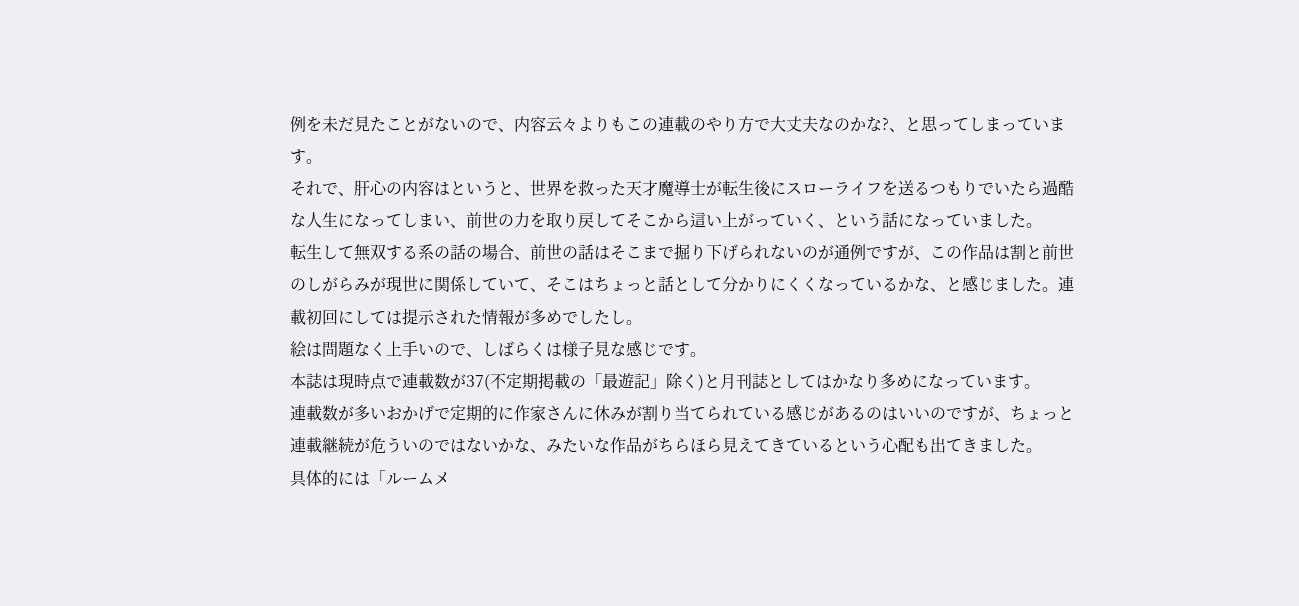例を未だ見たことがないので、内容云々よりもこの連載のやり方で大丈夫なのかな?、と思ってしまっています。
それで、肝心の内容はというと、世界を救った天才魔導士が転生後にスローライフを送るつもりでいたら過酷な人生になってしまい、前世の力を取り戻してそこから這い上がっていく、という話になっていました。
転生して無双する系の話の場合、前世の話はそこまで掘り下げられないのが通例ですが、この作品は割と前世のしがらみが現世に関係していて、そこはちょっと話として分かりにくくなっているかな、と感じました。連載初回にしては提示された情報が多めでしたし。
絵は問題なく上手いので、しばらくは様子見な感じです。
本誌は現時点で連載数が37(不定期掲載の「最遊記」除く)と月刊誌としてはかなり多めになっています。
連載数が多いおかげで定期的に作家さんに休みが割り当てられている感じがあるのはいいのですが、ちょっと連載継続が危ういのではないかな、みたいな作品がちらほら見えてきているという心配も出てきました。
具体的には「ルームメ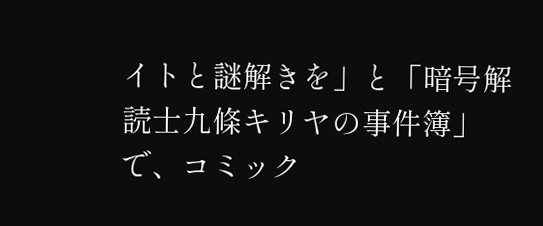イトと謎解きを」と「暗号解読士九條キリヤの事件簿」で、コミック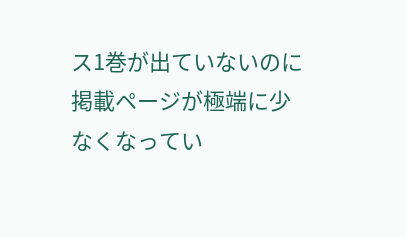ス1巻が出ていないのに掲載ページが極端に少なくなってい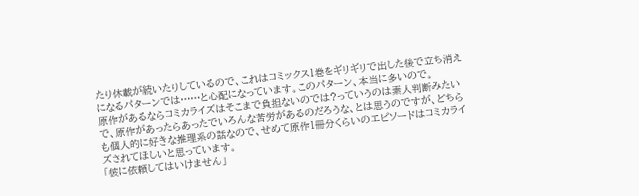たり休載が続いたりしているので、これはコミックス1巻をギリギリで出した後で立ち消えになるパターンでは……と心配になっています。このパターン、本当に多いので。
原作があるならコミカライズはそこまで負担ないのでは?っていうのは素人判断みたいで、原作があったらあったでいろんな苦労があるのだろうな、とは思うのですが、どちらも個人的に好きな推理系の話なので、せめて原作1冊分くらいのエピソードはコミカライズされてほしいと思っています。
「彼に依頼してはいけません」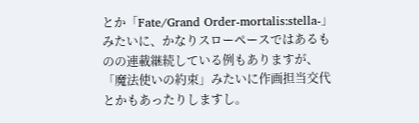とか「Fate/Grand Order-mortalis:stella-」みたいに、かなりスローペースではあるものの連載継続している例もありますが、「魔法使いの約束」みたいに作画担当交代とかもあったりしますし。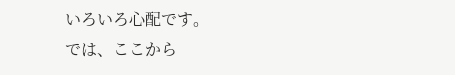いろいろ心配です。
では、ここから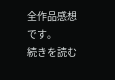全作品感想です。
続きを読む